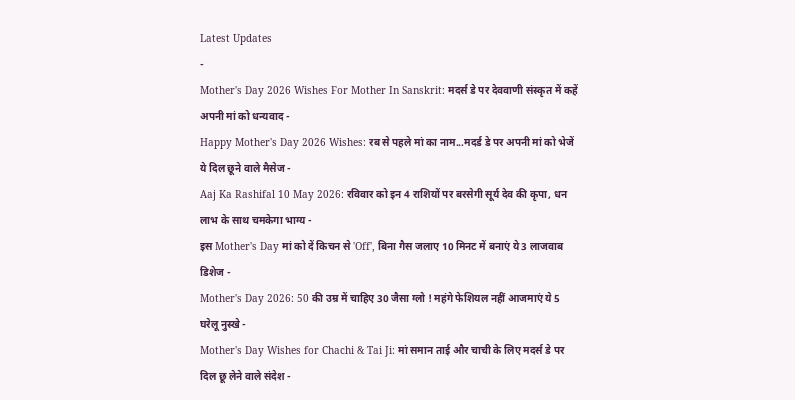Latest Updates
-
Mother's Day 2026 Wishes For Mother In Sanskrit: मदर्स डे पर देववाणी संस्कृत में कहें अपनी मां को धन्यवाद -
Happy Mother's Day 2026 Wishes: रब से पहले मां का नाम...मदर्ड डे पर अपनी मां को भेजें ये दिल छूने वाले मैसेज -
Aaj Ka Rashifal 10 May 2026: रविवार को इन 4 राशियों पर बरसेगी सूर्य देव की कृपा, धन लाभ के साथ चमकेगा भाग्य -
इस Mother's Day मां को दें किचन से 'Off', बिना गैस जलाए 10 मिनट में बनाएं ये 3 लाजवाब डिशेज -
Mother's Day 2026: 50 की उम्र में चाहिए 30 जैसा ग्लो ! महंगे फेशियल नहीं आजमाएं ये 5 घरेलू नुस्खे -
Mother's Day Wishes for Chachi & Tai Ji: मां समान ताई और चाची के लिए मदर्स डे पर दिल छू लेने वाले संदेश -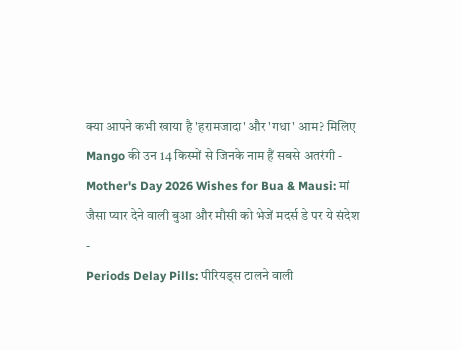क्या आपने कभी खाया है 'हरामजादा' और 'गधा' आम? मिलिए Mango की उन 14 किस्मों से जिनके नाम हैं सबसे अतरंगी -
Mother's Day 2026 Wishes for Bua & Mausi: मां जैसा प्यार देने वाली बुआ और मौसी को भेजें मदर्स डे पर ये संदेश -
Periods Delay Pills: पीरियड्स टालने वाली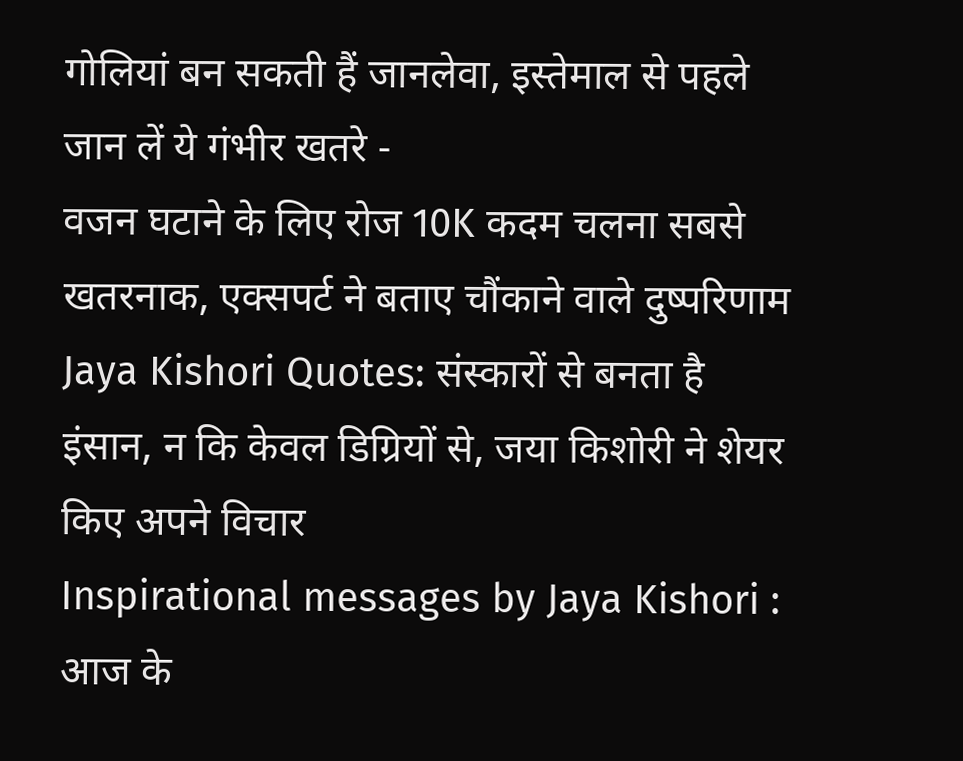गोलियां बन सकती हैं जानलेवा, इस्तेमाल से पहले जान लें ये गंभीर खतरे -
वजन घटाने के लिए रोज 10K कदम चलना सबसे खतरनाक, एक्सपर्ट ने बताए चौंकाने वाले दुष्परिणाम
Jaya Kishori Quotes: संस्कारों से बनता है इंसान, न कि केवल डिग्रियों से, जया किशोरी ने शेयर किए अपने विचार
Inspirational messages by Jaya Kishori : आज के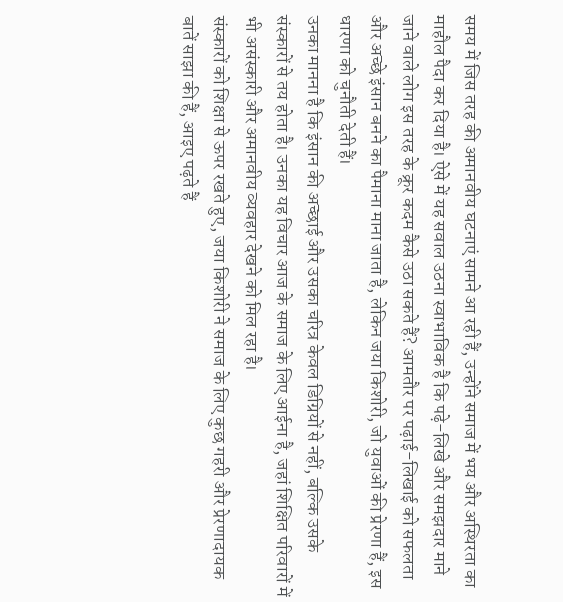समय में जिस तरह की अमानवीय घटनाएं सामने आ रही हैं, उन्होंने समाज में भय और अस्थिरता का माहौल पैदा कर दिया है। ऐसे में यह सवाल उठना स्वाभाविक है कि पढ़े-लिखे और समझदार माने जाने वाले लोग इस तरह के क्रूर कदम कैसे उठा सकते हैं? आमतौर पर पढ़ाई-लिखाई को सफलता और अच्छे इंसान बनने का पैमाना माना जाता है, लेकिन जया किशोरी, जो युवाओं की प्रेरणा हैं, इस धारणा को चुनौती देती हैं।
उनका मानना है कि इंसान की अच्छाई और उसका चरित्र केवल डिग्रियों से नहीं, बल्कि उसके संस्कारों से तय होता है। उनका यह विचार आज के समाज के लिए आईना है, जहां शिक्षित परिवारों में भी असंस्कारी और अमानवीय व्यवहार देखने को मिल रहा है।
संस्कारों को शिक्षा से ऊपर रखते हुए, जया किशोरी ने समाज के लिए कुछ गहरी और प्रेरणादायक बातें साझा की हैं, आइए पढ़ते हैं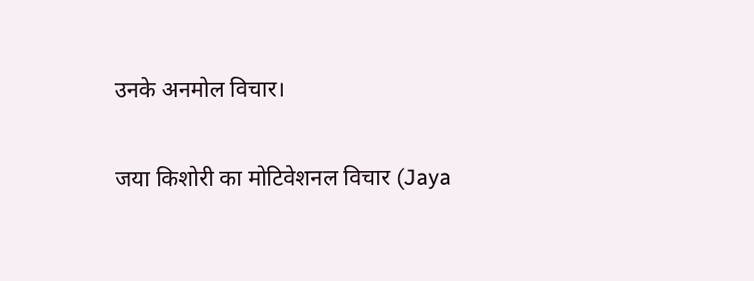उनके अनमोल विचार।

जया किशोरी का मोटिवेशनल विचार (Jaya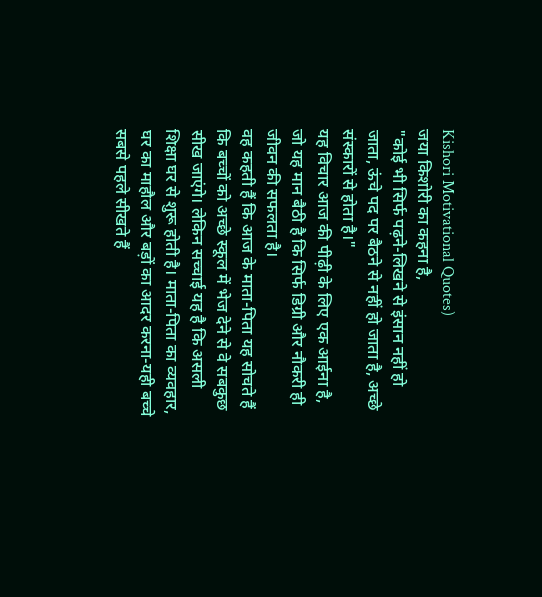Kishori Motivational Quotes)
जया किशोरी का कहना है,
"कोई भी सिर्फ पढ़ने-लिखने से इंसान नहीं हो जाता, ऊंचे पद पर बैठने से नहीं हो जाता है, अच्छे संस्कारों से होता है।"
यह विचार आज की पीढ़ी के लिए एक आईना है, जो यह मान बैठी है कि सिर्फ डिग्री और नौकरी ही जीवन की सफलता है।
वह कहती हैं कि आज के माता-पिता यह सोचते हैं कि बच्चों को अच्छे स्कूल में भेज देने से वे सबकुछ सीख जाएंगे। लेकिन सच्चाई यह है कि असली शिक्षा घर से शुरू होती है। माता-पिता का व्यवहार, घर का माहौल और बड़ों का आदर करना-यही बच्चे सबसे पहले सीखते हैं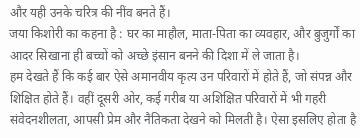और यही उनके चरित्र की नींव बनते हैं।
जया किशोरी का कहना है : घर का माहौल, माता-पिता का व्यवहार, और बुजुर्गों का आदर सिखाना ही बच्चों को अच्छे इंसान बनने की दिशा में ले जाता है।
हम देखते हैं कि कई बार ऐसे अमानवीय कृत्य उन परिवारों में होते हैं, जो संपन्न और शिक्षित होते हैं। वहीं दूसरी ओर, कई गरीब या अशिक्षित परिवारों में भी गहरी संवेदनशीलता, आपसी प्रेम और नैतिकता देखने को मिलती है। ऐसा इसलिए होता है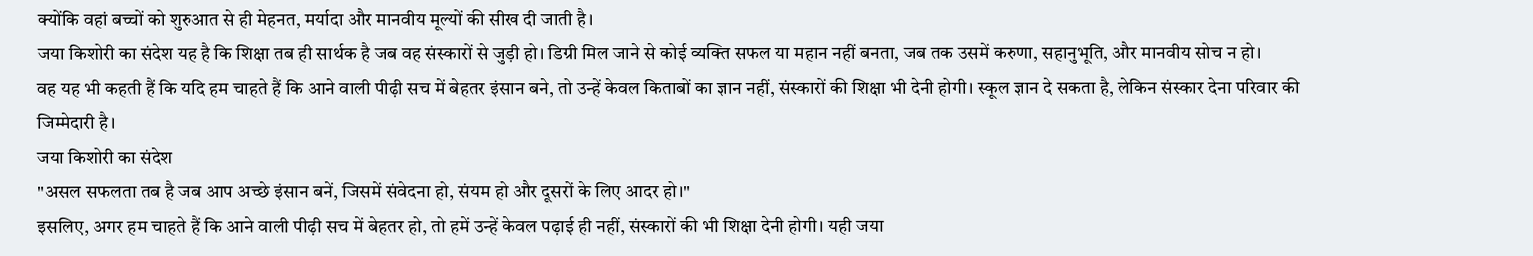क्योंकि वहां बच्चों को शुरुआत से ही मेहनत, मर्यादा और मानवीय मूल्यों की सीख दी जाती है।
जया किशोरी का संदेश यह है कि शिक्षा तब ही सार्थक है जब वह संस्कारों से जुड़ी हो। डिग्री मिल जाने से कोई व्यक्ति सफल या महान नहीं बनता, जब तक उसमें करुणा, सहानुभूति, और मानवीय सोच न हो।
वह यह भी कहती हैं कि यदि हम चाहते हैं कि आने वाली पीढ़ी सच में बेहतर इंसान बने, तो उन्हें केवल किताबों का ज्ञान नहीं, संस्कारों की शिक्षा भी देनी होगी। स्कूल ज्ञान दे सकता है, लेकिन संस्कार देना परिवार की जिम्मेदारी है।
जया किशोरी का संदेश
"असल सफलता तब है जब आप अच्छे इंसान बनें, जिसमें संवेदना हो, संयम हो और दूसरों के लिए आदर हो।"
इसलिए, अगर हम चाहते हैं कि आने वाली पीढ़ी सच में बेहतर हो, तो हमें उन्हें केवल पढ़ाई ही नहीं, संस्कारों की भी शिक्षा देनी होगी। यही जया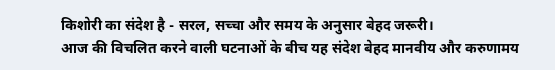किशोरी का संदेश है - सरल, सच्चा और समय के अनुसार बेहद जरूरी।
आज की विचलित करने वाली घटनाओं के बीच यह संदेश बेहद मानवीय और करुणामय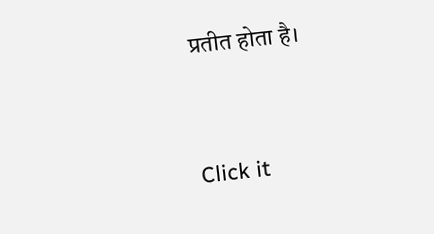प्रतीत होता है।



Click it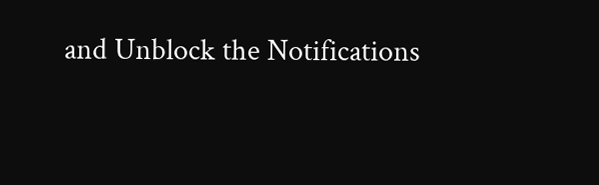and Unblock the Notifications